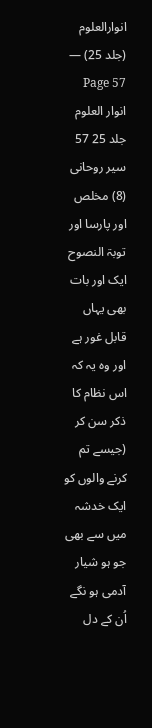انوارالعلوم (جلد 25) — Page 57
انوار العلوم جلد 25 57 سیر روحانی (8) مخلص اور پارسا اور توبۃ النصوح ایک اور بات بھی یہاں قابل غور ہے اور وہ یہ کہ اس نظام کا ذکر سن کر (جیسے تم کرنے والوں کو ایک خدشہ میں سے بھی جو ہو شیار آدمی ہو نگے اُن کے دل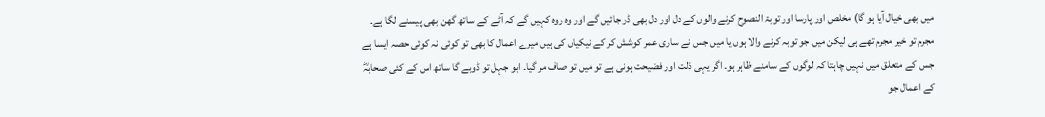میں بھی خیال آیا ہو گا) مخلص اور پارسا اور توبۃ النصوح کرنے والوں کے دل اور دل بھی ڈر جائیں گے اور وہ روہ کہیں گے کہ آٹے کے ساتھ گھن بھی پیسنے لگا ہے۔ مجرم تو خیر مجرم تھے ہی لیکن میں جو توبہ کرنے والا ہوں یا میں جس نے ساری عمر کوشش کر کے نیکیاں کی ہیں میرے اعمال کا بھی تو کوئی نہ کوئی حصہ ایسا ہے جس کے متعلق میں نہیں چاہتا کہ لوگوں کے سامنے ظاہر ہو۔ اگر یہی ذلت اور فضیحت ہونی ہے تو میں تو صاف مر گیا۔ ابو جہل تو ڈوبے گا ساتھ اس کے کئی صحابہؓ کے اعمال جو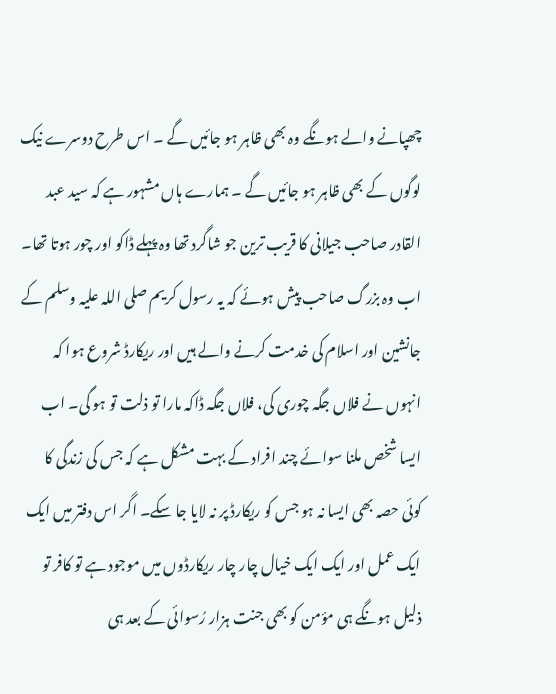چھپانے والے ہونگے وہ بھی ظاہر ہو جائیں گے ۔ اس طرح دوسرے نیک لوگوں کے بھی ظاہر ہو جائیں گے ۔ ہمارے ہاں مشہور ہے کہ سید عبد القادر صاحب جیلانی کا قریب ترین جو شاگرد تھا وہ پہلے ڈاکو اور چور ہوتا تھا۔ اب وہ بزرگ صاحب پیش ہوئے کہ یہ رسول کریم صلی اللہ علیہ وسلم کے جانشین اور اسلام کی خدمت کرنے والے ہیں اور ریکارڈ شروع ہوا کہ انہوں نے فلاں جگہ چوری کی، فلاں جگہ ڈاکہ مارا تو ذلت تو ہو گی۔ اب ایسا شخص ملنا سوائے چند افراد کے بہت مشکل ہے کہ جس کی زندگی کا کوئی حصہ بھی ایسا نہ ہو جس کو ریکارڈ پر نہ لایا جا سکے۔ اگر اس دفتر میں ایک ایک عمل اور ایک ایک خیال چار چار ریکارڈوں میں موجود ہے تو کافر تو ذلیل ہونگے ہی مؤمن کو بھی جنت ہزار رُسوائی کے بعد ہی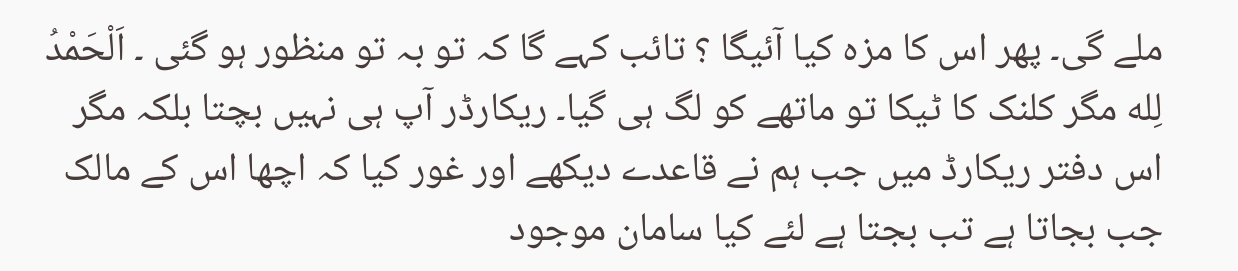ملے گی۔ پھر اس کا مزہ کیا آئیگا ؟ تائب کہے گا کہ تو بہ تو منظور ہو گئی ۔ اَلْحَمْدُ لِله مگر کلنک کا ٹیکا تو ماتھے کو لگ ہی گیا۔ ریکارڈر آپ ہی نہیں بچتا بلکہ مگر اس دفتر ریکارڈ میں جب ہم نے قاعدے دیکھے اور غور کیا کہ اچھا اس کے مالک جب بجاتا ہے تب بجتا ہے لئے کیا سامان موجود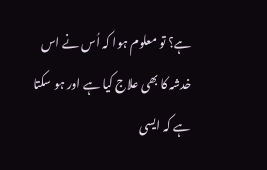ہے؟ تو معلوم ہوا کہ اُس نے اس خدشہ کا بھی علاج کیا ہے اور ہو سکتا ہے کہ ایسی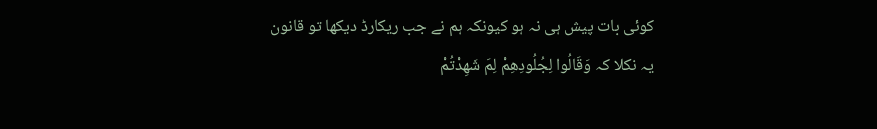کوئی بات پیش ہی نہ ہو کیونکہ ہم نے جب ریکارڈ دیکھا تو قانون یہ نکلا کہ وَقَالُوا لِجُلُودِهِمْ لِمَ شَهِدْتُمْ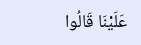عَلَيْنَا قَالُوا